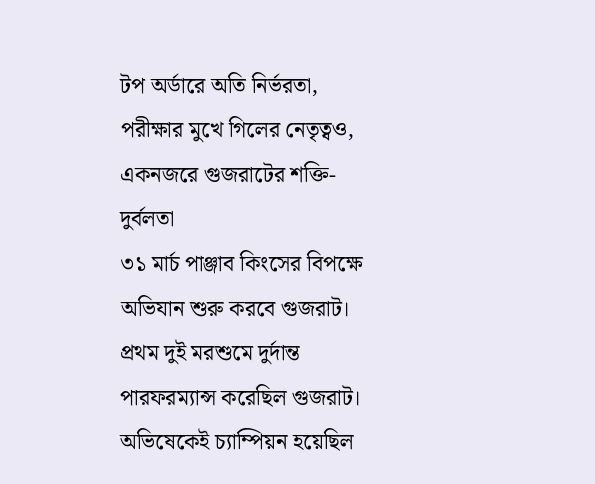টপ অর্ডারে অতি নির্ভরতা, পরীক্ষার মুখে গিলের নেতৃত্বও, একনজরে গুজরাটের শক্তি-দুর্বলতা
৩১ মার্চ পাঞ্জাব কিংসের বিপক্ষে অভিযান শুরু করবে গুজরাট।
প্রথম দুই মরশুমে দুর্দান্ত পারফরম্যান্স করেছিল গুজরাট। অভিষেকেই চ্যাম্পিয়ন হয়েছিল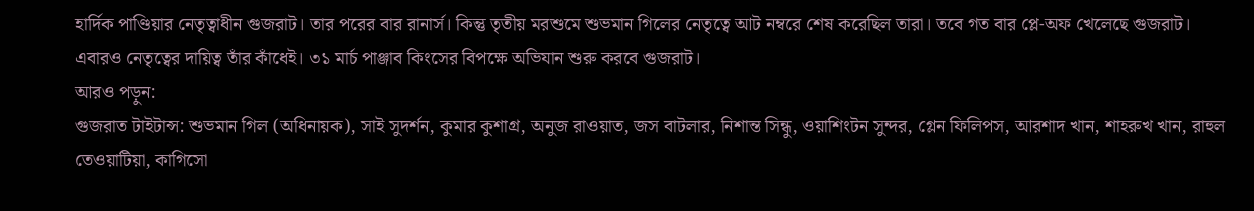হার্দিক পাণ্ডিয়ার নেতৃত্বাধীন গুজরাট। তার পরের বার রানার্স। কিন্তু তৃতীয় মরশুমে শুভমান গিলের নেতৃত্বে আট নম্বরে শেষ করেছিল তারা। তবে গত বার প্লে-অফ খেলেছে গুজরাট। এবারও নেতৃত্বের দায়িত্ব তাঁর কাঁধেই। ৩১ মার্চ পাঞ্জাব কিংসের বিপক্ষে অভিযান শুরু করবে গুজরাট।
আরও পড়ুন:
গুজরাত টাইটান্স: শুভমান গিল (অধিনায়ক), সাই সুদর্শন, কুমার কুশাগ্র, অনুজ রাওয়াত, জস বাটলার, নিশান্ত সিন্ধু, ওয়াশিংটন সুন্দর, গ্লেন ফিলিপস, আরশাদ খান, শাহরুখ খান, রাহুল তেওয়াটিয়া, কাগিসো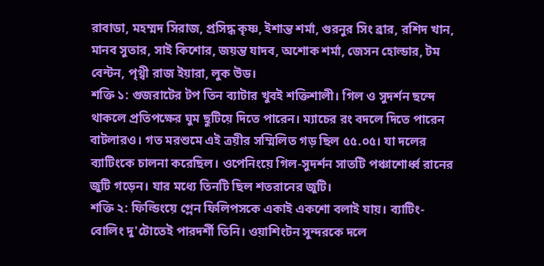রাবাডা, মহম্মদ সিরাজ, প্রসিদ্ধ কৃষ্ণ, ইশান্ত শর্মা, গুরনুর সিং ব্রার, রশিদ খান, মানব সুতার, সাই কিশোর, জয়ন্ত যাদব, অশোক শর্মা, জেসন হোল্ডার, টম বেন্টন, পৃথ্বী রাজ ইয়ারা, লুক উড।
শক্তি ১: গুজরাটের টপ তিন ব্যাটার খুবই শক্তিশালী। গিল ও সুদর্শন ছন্দে থাকলে প্রতিপক্ষের ঘুম ছুটিয়ে দিতে পারেন। ম্যাচের রং বদলে দিতে পারেন বাটলারও। গত মরশুমে এই ত্রয়ীর সম্মিলিত গড় ছিল ৫৫.০৫। যা দলের ব্যাটিংকে চালনা করেছিল। ওপেনিংয়ে গিল-সুদর্শন সাতটি পঞ্চাশোর্ধ্ব রানের জুটি গড়েন। যার মধ্যে তিনটি ছিল শতরানের জুটি।
শক্তি ২: ফিল্ডিংয়ে গ্লেন ফিলিপসকে একাই একশো বলাই যায়। ব্যাটিং-বোলিং দু'টোতেই পারদর্শী তিনি। ওয়াশিংটন সুন্দরকে দলে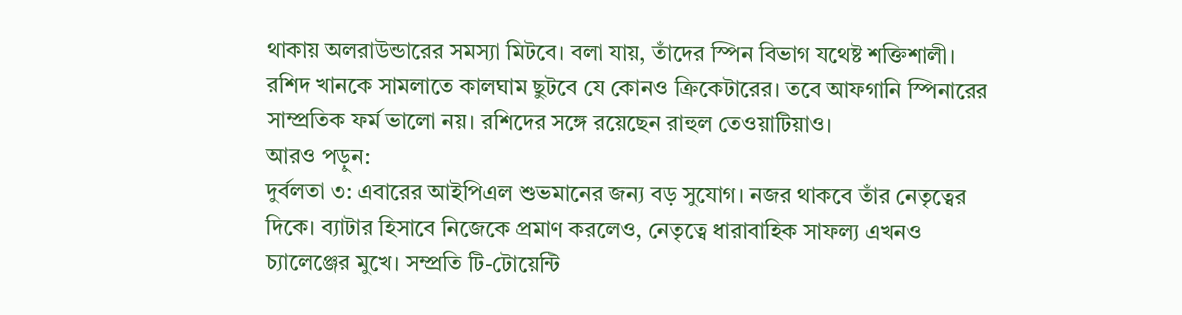থাকায় অলরাউন্ডারের সমস্যা মিটবে। বলা যায়, তাঁদের স্পিন বিভাগ যথেষ্ট শক্তিশালী। রশিদ খানকে সামলাতে কালঘাম ছুটবে যে কোনও ক্রিকেটারের। তবে আফগানি স্পিনারের সাম্প্রতিক ফর্ম ভালো নয়। রশিদের সঙ্গে রয়েছেন রাহুল তেওয়াটিয়াও।
আরও পড়ুন:
দুর্বলতা ৩: এবারের আইপিএল শুভমানের জন্য বড় সুযোগ। নজর থাকবে তাঁর নেতৃত্বের দিকে। ব্যাটার হিসাবে নিজেকে প্রমাণ করলেও, নেতৃত্বে ধারাবাহিক সাফল্য এখনও চ্যালেঞ্জের মুখে। সম্প্রতি টি-টোয়েন্টি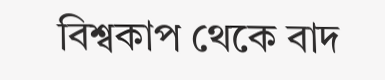বিশ্বকাপ থেকে বাদ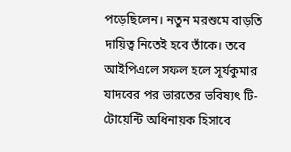পড়েছিলেন। নতুন মরশুমে বাড়তি দায়িত্ব নিতেই হবে তাঁকে। তবে আইপিএলে সফল হলে সূর্যকুমার যাদবের পর ভারতের ভবিষ্যৎ টি-টোয়েন্টি অধিনায়ক হিসাবে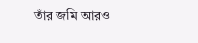তাঁর জমি আরও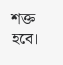শক্ত হবে।